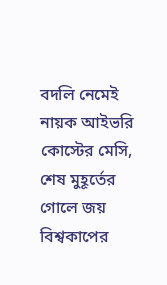বদলি নেমেই নায়ক আইভরি কোস্টের মেসি, শেষ মুহূর্তের গোলে জয়
বিশ্বকাপের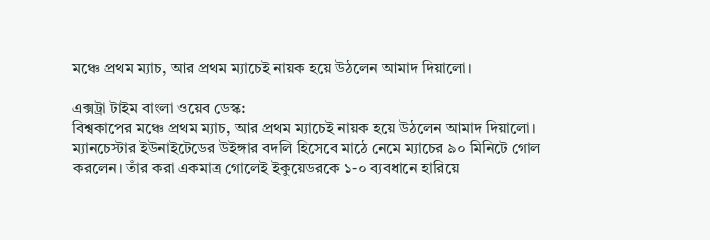মঞ্চে প্রথম ম্যাচ, আর প্রথম ম্যাচেই নায়ক হয়ে উঠলেন আমাদ দিয়ালো।

এক্সট্রা টাইম বাংলা ওয়েব ডেস্ক:
বিশ্বকাপের মঞ্চে প্রথম ম্যাচ, আর প্রথম ম্যাচেই নায়ক হয়ে উঠলেন আমাদ দিয়ালো। ম্যানচেস্টার ইউনাইটেডের উইঙ্গার বদলি হিসেবে মাঠে নেমে ম্যাচের ৯০ মিনিটে গোল করলেন। তাঁর করা একমাত্র গোলেই ইকুয়েডরকে ১-০ ব্যবধানে হারিয়ে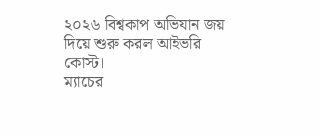২০২৬ বিশ্বকাপ অভিযান জয় দিয়ে শুরু করল আইভরি কোস্ট।
ম্যাচের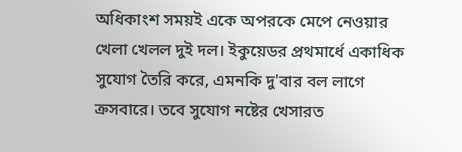অধিকাংশ সময়ই একে অপরকে মেপে নেওয়ার খেলা খেলল দুই দল। ইকুয়েডর প্রথমার্ধে একাধিক সুযোগ তৈরি করে, এমনকি দু'বার বল লাগে ক্রসবারে। তবে সুযোগ নষ্টের খেসারত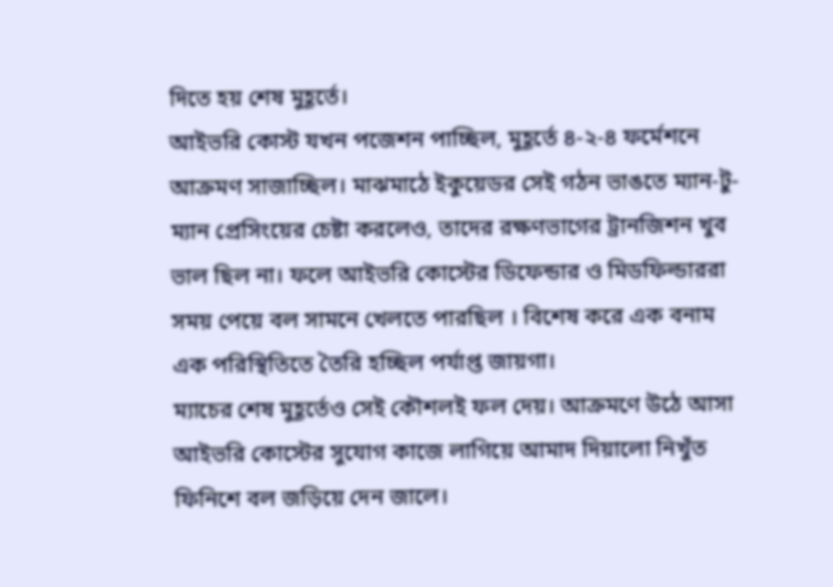দিতে হয় শেষ মুহূর্তে।
আইভরি কোস্ট যখন পজেশন পাচ্ছিল, মুহূর্তে ৪-২-৪ ফর্মেশনে আক্রমণ সাজাচ্ছিল। মাঝমাঠে ইকুয়েডর সেই গঠন ভাঙতে ম্যান-টু-ম্যান প্রেসিংয়ের চেষ্টা করলেও, তাদের রক্ষণভাগের ট্রানজিশন খুব ভাল ছিল না। ফলে আইভরি কোস্টের ডিফেন্ডার ও মিডফিল্ডাররা সময় পেয়ে বল সামনে খেলতে পারছিল । বিশেষ করে এক বনাম এক পরিস্থিতিতে তৈরি হচ্ছিল পর্যাপ্ত জায়গা।
ম্যাচের শেষ মুহূর্তেও সেই কৌশলই ফল দেয়। আক্রমণে উঠে আসা আইভরি কোস্টের সুযোগ কাজে লাগিয়ে আমাদ দিয়ালো নিখুঁত ফিনিশে বল জড়িয়ে দেন জালে।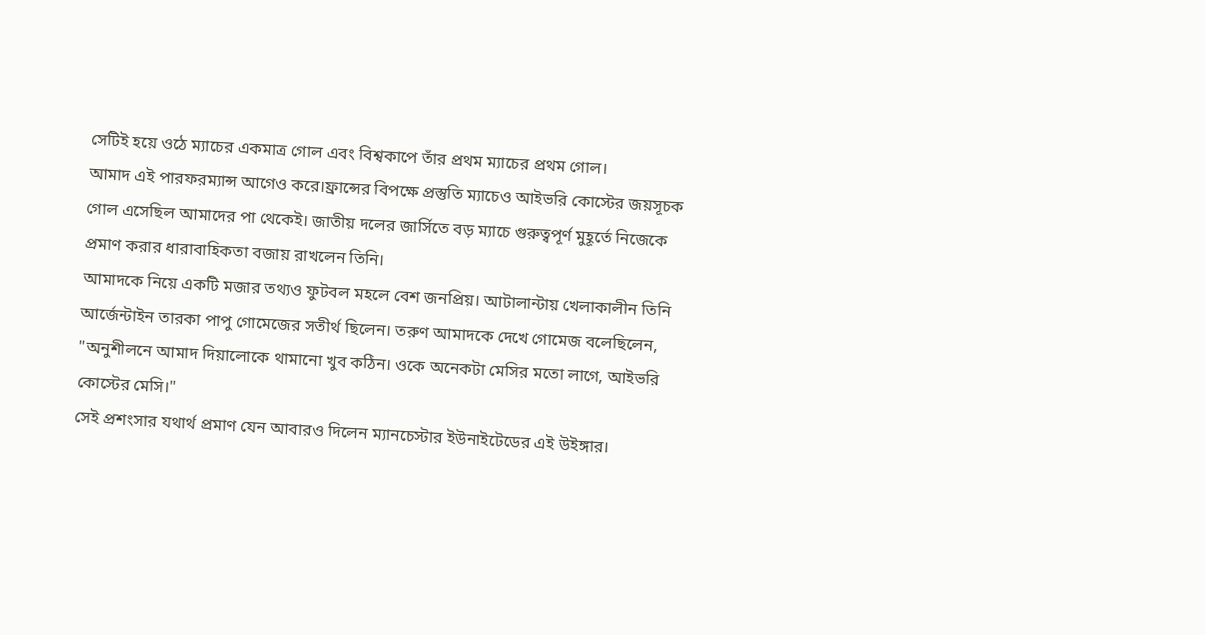সেটিই হয়ে ওঠে ম্যাচের একমাত্র গোল এবং বিশ্বকাপে তাঁর প্রথম ম্যাচের প্রথম গোল।
আমাদ এই পারফরম্যান্স আগেও করে।ফ্রান্সের বিপক্ষে প্রস্তুতি ম্যাচেও আইভরি কোস্টের জয়সূচক গোল এসেছিল আমাদের পা থেকেই। জাতীয় দলের জার্সিতে বড় ম্যাচে গুরুত্বপূর্ণ মুহূর্তে নিজেকে প্রমাণ করার ধারাবাহিকতা বজায় রাখলেন তিনি।
আমাদকে নিয়ে একটি মজার তথ্যও ফুটবল মহলে বেশ জনপ্রিয়। আটালান্টায় খেলাকালীন তিনি আর্জেন্টাইন তারকা পাপু গোমেজের সতীর্থ ছিলেন। তরুণ আমাদকে দেখে গোমেজ বলেছিলেন, "অনুশীলনে আমাদ দিয়ালোকে থামানো খুব কঠিন। ওকে অনেকটা মেসির মতো লাগে, আইভরি কোস্টের মেসি।"
সেই প্রশংসার যথার্থ প্রমাণ যেন আবারও দিলেন ম্যানচেস্টার ইউনাইটেডের এই উইঙ্গার।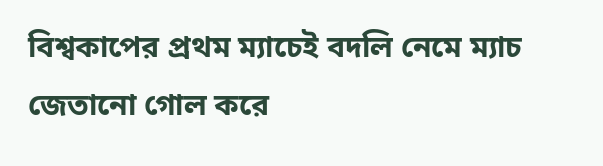বিশ্বকাপের প্রথম ম্যাচেই বদলি নেমে ম্যাচ জেতানো গোল করে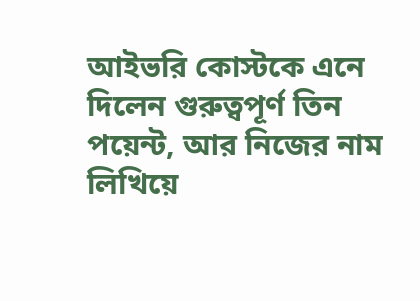আইভরি কোস্টকে এনে দিলেন গুরুত্বপূর্ণ তিন পয়েন্ট, আর নিজের নাম লিখিয়ে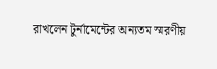রাখলেন টুর্নামেন্টের অন্যতম স্মরণীয়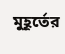মুহূর্তের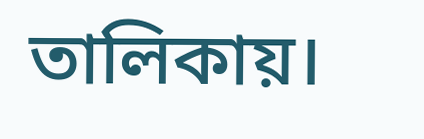তালিকায়।